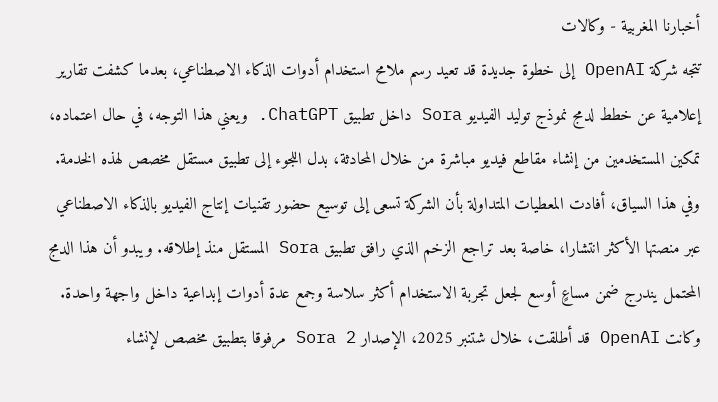أخبارنا المغربية - وكالات
تتجه شركة OpenAI إلى خطوة جديدة قد تعيد رسم ملامح استخدام أدوات الذكاء الاصطناعي، بعدما كشفت تقارير إعلامية عن خطط لدمج نموذج توليد الفيديو Sora داخل تطبيق ChatGPT. ويعني هذا التوجه، في حال اعتماده، تمكين المستخدمين من إنشاء مقاطع فيديو مباشرة من خلال المحادثة، بدل اللجوء إلى تطبيق مستقل مخصص لهذه الخدمة.
وفي هذا السياق، أفادت المعطيات المتداولة بأن الشركة تسعى إلى توسيع حضور تقنيات إنتاج الفيديو بالذكاء الاصطناعي عبر منصتها الأكثر انتشارا، خاصة بعد تراجع الزخم الذي رافق تطبيق Sora المستقل منذ إطلاقه. ويبدو أن هذا الدمج المحتمل يندرج ضمن مساعٍ أوسع لجعل تجربة الاستخدام أكثر سلاسة وجمع عدة أدوات إبداعية داخل واجهة واحدة.
وكانت OpenAI قد أطلقت، خلال شتنبر 2025، الإصدار Sora 2 مرفوقا بتطبيق مخصص لإنشاء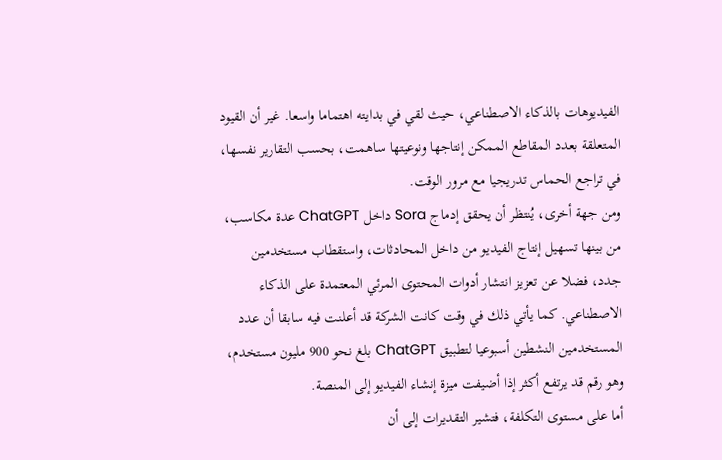الفيديوهات بالذكاء الاصطناعي، حيث لقي في بدايته اهتماما واسعا. غير أن القيود المتعلقة بعدد المقاطع الممكن إنتاجها ونوعيتها ساهمت، بحسب التقارير نفسها، في تراجع الحماس تدريجيا مع مرور الوقت.
ومن جهة أخرى، يُنتظر أن يحقق إدماج Sora داخل ChatGPT عدة مكاسب، من بينها تسهيل إنتاج الفيديو من داخل المحادثات، واستقطاب مستخدمين جدد، فضلا عن تعزيز انتشار أدوات المحتوى المرئي المعتمدة على الذكاء الاصطناعي. كما يأتي ذلك في وقت كانت الشركة قد أعلنت فيه سابقا أن عدد المستخدمين النشطين أسبوعيا لتطبيق ChatGPT بلغ نحو 900 مليون مستخدم، وهو رقم قد يرتفع أكثر إذا أضيفت ميزة إنشاء الفيديو إلى المنصة.
أما على مستوى التكلفة، فتشير التقديرات إلى أن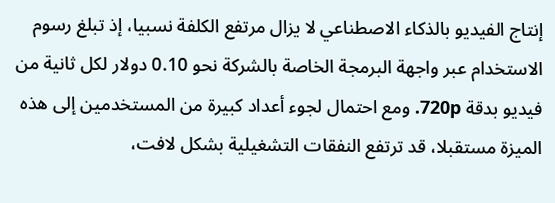إنتاج الفيديو بالذكاء الاصطناعي لا يزال مرتفع الكلفة نسبيا، إذ تبلغ رسوم الاستخدام عبر واجهة البرمجة الخاصة بالشركة نحو 0.10 دولار لكل ثانية من فيديو بدقة 720p. ومع احتمال لجوء أعداد كبيرة من المستخدمين إلى هذه الميزة مستقبلا، قد ترتفع النفقات التشغيلية بشكل لافت،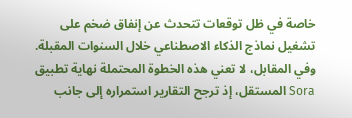خاصة في ظل توقعات تتحدث عن إنفاق ضخم على تشغيل نماذج الذكاء الاصطناعي خلال السنوات المقبلة.
وفي المقابل، لا تعني هذه الخطوة المحتملة نهاية تطبيق Sora المستقل، إذ ترجح التقارير استمراره إلى جانب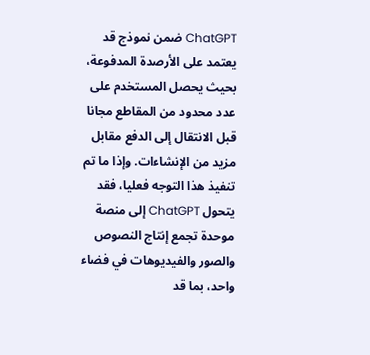ChatGPT ضمن نموذج قد يعتمد على الأرصدة المدفوعة، بحيث يحصل المستخدم على عدد محدود من المقاطع مجانا قبل الانتقال إلى الدفع مقابل مزيد من الإنشاءات. وإذا ما تم تنفيذ هذا التوجه فعليا، فقد يتحول ChatGPT إلى منصة موحدة تجمع إنتاج النصوص والصور والفيديوهات في فضاء واحد، بما قد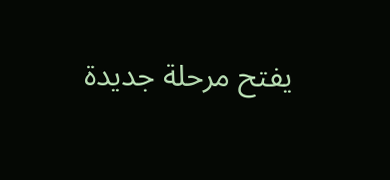يفتح مرحلة جديدة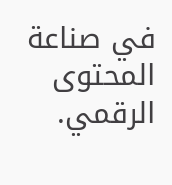في صناعة المحتوى الرقمي.